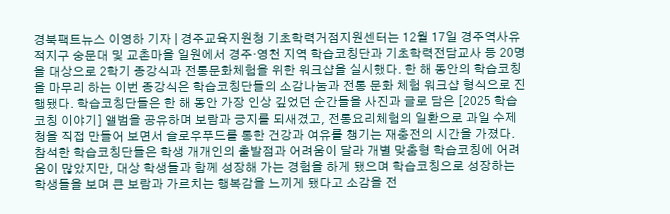경북팩트뉴스 이영하 기자 | 경주교육지원청 기초학력거점지원센터는 12월 17일 경주역사유적지구 숭문대 및 교촌마을 일원에서 경주‧영천 지역 학습코칭단과 기초학력전담교사 등 20명을 대상으로 2학기 종강식과 전통문화체험을 위한 워크샵을 실시했다. 한 해 동안의 학습코칭을 마무리 하는 이번 종강식은 학습코칭단들의 소감나눔과 전통 문화 체험 워크샵 형식으로 진행됐다. 학습코칭단들은 한 해 동안 가장 인상 깊었던 순간들을 사진과 글로 담은 [2025 학습코칭 이야기] 앨범을 공유하며 보람과 긍지를 되새겼고, 전통요리체험의 일환으로 과일 수제청을 직접 만들어 보면서 슬로우푸드를 통한 건강과 여유를 챙기는 재충전의 시간을 가졌다. 참석한 학습코칭단들은 학생 개개인의 출발점과 어려움이 달라 개별 맞춤형 학습코칭에 어려움이 많았지만, 대상 학생들과 함께 성장해 가는 경험을 하게 됐으며 학습코칭으로 성장하는 학생들을 보며 큰 보람과 가르치는 행복감을 느끼게 됐다고 소감을 전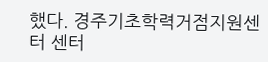했다. 경주기초학력거점지원센터 센터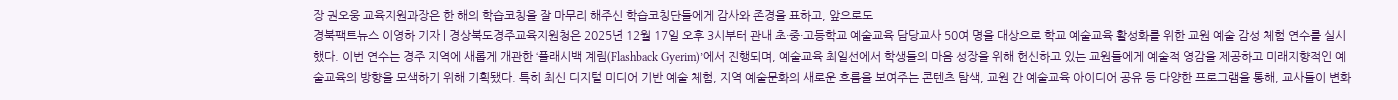장 권오웅 교육지원과장은 한 해의 학습코칭을 잘 마무리 해주신 학습코칭단들에게 감사와 존경을 표하고, 앞으로도
경북팩트뉴스 이영하 기자 | 경상북도경주교육지원청은 2025년 12월 17일 오후 3시부터 관내 초·중·고등학교 예술교육 담당교사 50여 명을 대상으로 학교 예술교육 활성화를 위한 교원 예술 감성 체험 연수를 실시했다. 이번 연수는 경주 지역에 새롭게 개관한 ‘플래시백 계림(Flashback Gyerim)’에서 진행되며, 예술교육 최일선에서 학생들의 마음 성장을 위해 헌신하고 있는 교원들에게 예술적 영감을 제공하고 미래지향적인 예술교육의 방향을 모색하기 위해 기획됐다. 특히 최신 디지털 미디어 기반 예술 체험, 지역 예술문화의 새로운 흐름을 보여주는 콘텐츠 탐색, 교원 간 예술교육 아이디어 공유 등 다양한 프로그램을 통해, 교사들이 변화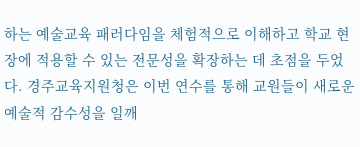하는 예술교육 패러다임을 체험적으로 이해하고 학교 현장에 적용할 수 있는 전문성을 확장하는 데 초점을 두었다. 경주교육지원청은 이번 연수를 통해 교원들이 새로운 예술적 감수성을 일깨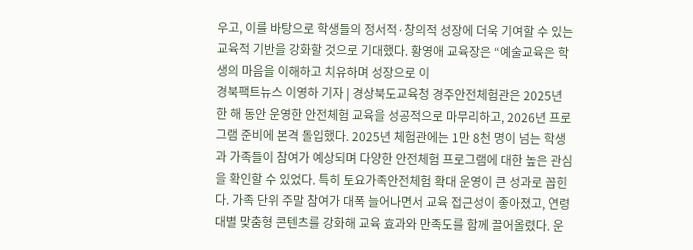우고, 이를 바탕으로 학생들의 정서적·창의적 성장에 더욱 기여할 수 있는 교육적 기반을 강화할 것으로 기대했다. 황영애 교육장은 “예술교육은 학생의 마음을 이해하고 치유하며 성장으로 이
경북팩트뉴스 이영하 기자 | 경상북도교육청 경주안전체험관은 2025년 한 해 동안 운영한 안전체험 교육을 성공적으로 마무리하고, 2026년 프로그램 준비에 본격 돌입했다. 2025년 체험관에는 1만 8천 명이 넘는 학생과 가족들이 참여가 예상되며 다양한 안전체험 프로그램에 대한 높은 관심을 확인할 수 있었다. 특히 토요가족안전체험 확대 운영이 큰 성과로 꼽힌다. 가족 단위 주말 참여가 대폭 늘어나면서 교육 접근성이 좋아졌고, 연령대별 맞춤형 콘텐츠를 강화해 교육 효과와 만족도를 함께 끌어올렸다. 운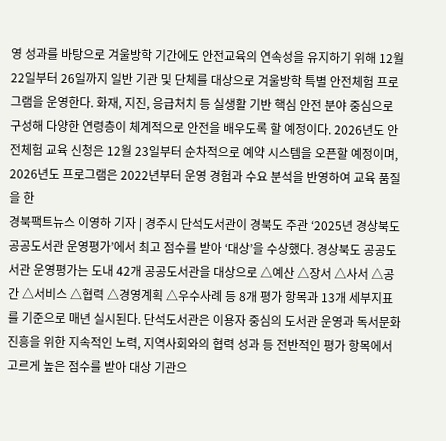영 성과를 바탕으로 겨울방학 기간에도 안전교육의 연속성을 유지하기 위해 12월 22일부터 26일까지 일반 기관 및 단체를 대상으로 겨울방학 특별 안전체험 프로그램을 운영한다. 화재, 지진, 응급처치 등 실생활 기반 핵심 안전 분야 중심으로 구성해 다양한 연령층이 체계적으로 안전을 배우도록 할 예정이다. 2026년도 안전체험 교육 신청은 12월 23일부터 순차적으로 예약 시스템을 오픈할 예정이며, 2026년도 프로그램은 2022년부터 운영 경험과 수요 분석을 반영하여 교육 품질을 한
경북팩트뉴스 이영하 기자 | 경주시 단석도서관이 경북도 주관 ‘2025년 경상북도 공공도서관 운영평가’에서 최고 점수를 받아 ‘대상’을 수상했다. 경상북도 공공도서관 운영평가는 도내 42개 공공도서관을 대상으로 △예산 △장서 △사서 △공간 △서비스 △협력 △경영계획 △우수사례 등 8개 평가 항목과 13개 세부지표를 기준으로 매년 실시된다. 단석도서관은 이용자 중심의 도서관 운영과 독서문화 진흥을 위한 지속적인 노력, 지역사회와의 협력 성과 등 전반적인 평가 항목에서 고르게 높은 점수를 받아 대상 기관으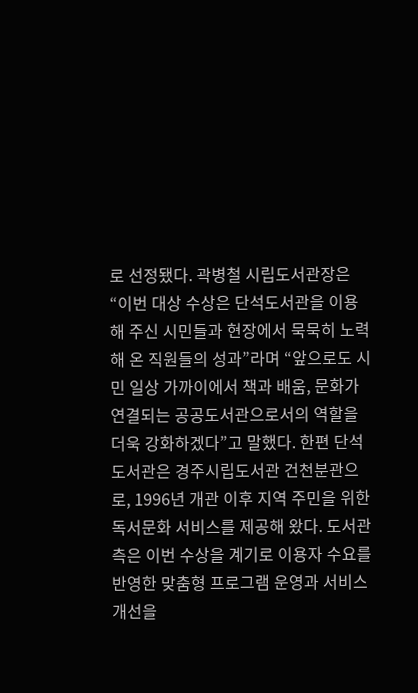로 선정됐다. 곽병철 시립도서관장은 “이번 대상 수상은 단석도서관을 이용해 주신 시민들과 현장에서 묵묵히 노력해 온 직원들의 성과”라며 “앞으로도 시민 일상 가까이에서 책과 배움, 문화가 연결되는 공공도서관으로서의 역할을 더욱 강화하겠다”고 말했다. 한편 단석도서관은 경주시립도서관 건천분관으로, 1996년 개관 이후 지역 주민을 위한 독서문화 서비스를 제공해 왔다. 도서관 측은 이번 수상을 계기로 이용자 수요를 반영한 맞춤형 프로그램 운영과 서비스 개선을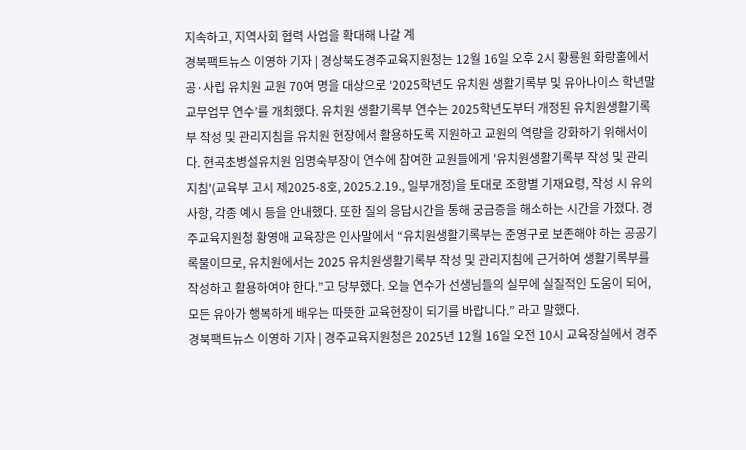지속하고, 지역사회 협력 사업을 확대해 나갈 계
경북팩트뉴스 이영하 기자 | 경상북도경주교육지원청는 12월 16일 오후 2시 황룡원 화랑홀에서 공·사립 유치원 교원 70여 명을 대상으로 ‘2025학년도 유치원 생활기록부 및 유아나이스 학년말 교무업무 연수’를 개최했다. 유치원 생활기록부 연수는 2025학년도부터 개정된 유치원생활기록부 작성 및 관리지침을 유치원 현장에서 활용하도록 지원하고 교원의 역량을 강화하기 위해서이다. 현곡초병설유치원 임명숙부장이 연수에 참여한 교원들에게 '유치원생활기록부 작성 및 관리지침'(교육부 고시 제2025-8호, 2025.2.19., 일부개정)을 토대로 조항별 기재요령, 작성 시 유의사항, 각종 예시 등을 안내했다. 또한 질의 응답시간을 통해 궁금증을 해소하는 시간을 가졌다. 경주교육지원청 황영애 교육장은 인사말에서 “유치원생활기록부는 준영구로 보존해야 하는 공공기록물이므로, 유치원에서는 2025 유치원생활기록부 작성 및 관리지침에 근거하여 생활기록부를 작성하고 활용하여야 한다.”고 당부했다. 오늘 연수가 선생님들의 실무에 실질적인 도움이 되어, 모든 유아가 행복하게 배우는 따뜻한 교육현장이 되기를 바랍니다.” 라고 말했다.
경북팩트뉴스 이영하 기자 | 경주교육지원청은 2025년 12월 16일 오전 10시 교육장실에서 경주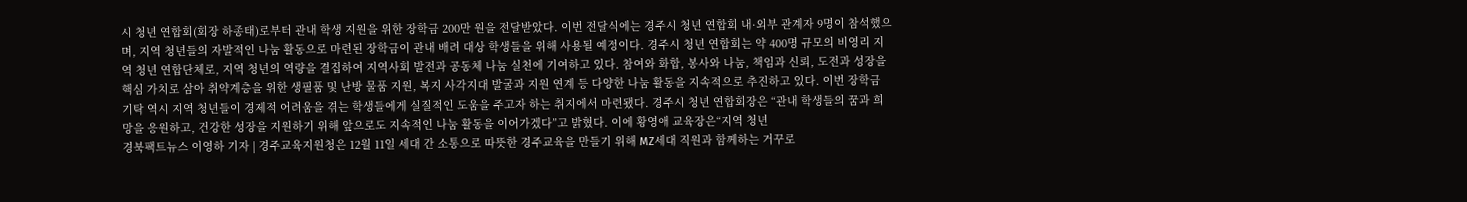시 청년 연합회(회장 하종태)로부터 관내 학생 지원을 위한 장학금 200만 원을 전달받았다. 이번 전달식에는 경주시 청년 연합회 내·외부 관계자 9명이 참석했으며, 지역 청년들의 자발적인 나눔 활동으로 마련된 장학금이 관내 배려 대상 학생들을 위해 사용될 예정이다. 경주시 청년 연합회는 약 400명 규모의 비영리 지역 청년 연합단체로, 지역 청년의 역량을 결집하여 지역사회 발전과 공동체 나눔 실천에 기여하고 있다. 참여와 화합, 봉사와 나눔, 책임과 신뢰, 도전과 성장을 핵심 가치로 삼아 취약계층을 위한 생필품 및 난방 물품 지원, 복지 사각지대 발굴과 지원 연계 등 다양한 나눔 활동을 지속적으로 추진하고 있다. 이번 장학금 기탁 역시 지역 청년들이 경제적 어려움을 겪는 학생들에게 실질적인 도움을 주고자 하는 취지에서 마련됐다. 경주시 청년 연합회장은 “관내 학생들의 꿈과 희망을 응원하고, 건강한 성장을 지원하기 위해 앞으로도 지속적인 나눔 활동을 이어가겠다”고 밝혔다. 이에 황영애 교육장은“지역 청년
경북팩트뉴스 이영하 기자 | 경주교육지원청은 12월 11일 세대 간 소통으로 따뜻한 경주교육을 만들기 위해 MZ세대 직원과 함께하는 거꾸로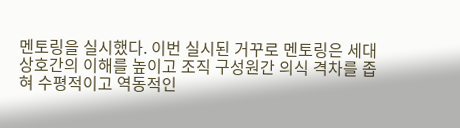멘토링을 실시했다. 이번 실시된 거꾸로 멘토링은 세대 상호간의 이해를 높이고 조직 구성원간 의식 격차를 좁혀 수평적이고 역동적인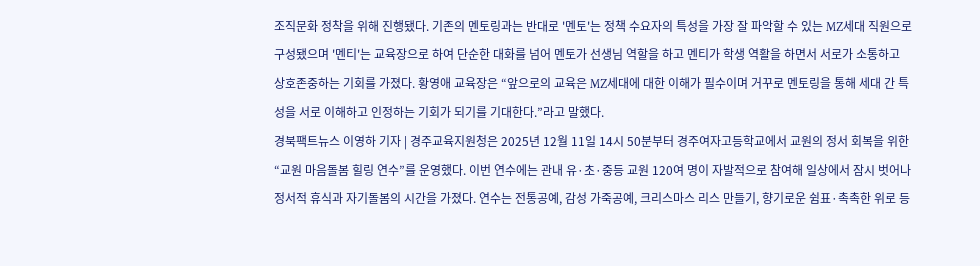조직문화 정착을 위해 진행됐다. 기존의 멘토링과는 반대로 '멘토'는 정책 수요자의 특성을 가장 잘 파악할 수 있는 MZ세대 직원으로 구성됐으며 '멘티'는 교육장으로 하여 단순한 대화를 넘어 멘토가 선생님 역할을 하고 멘티가 학생 역활을 하면서 서로가 소통하고 상호존중하는 기회를 가졌다. 황영애 교육장은 “앞으로의 교육은 MZ세대에 대한 이해가 필수이며 거꾸로 멘토링을 통해 세대 간 특성을 서로 이해하고 인정하는 기회가 되기를 기대한다.”라고 말했다.
경북팩트뉴스 이영하 기자 | 경주교육지원청은 2025년 12월 11일 14시 50분부터 경주여자고등학교에서 교원의 정서 회복을 위한 “교원 마음돌봄 힐링 연수”를 운영했다. 이번 연수에는 관내 유·초·중등 교원 120여 명이 자발적으로 참여해 일상에서 잠시 벗어나 정서적 휴식과 자기돌봄의 시간을 가졌다. 연수는 전통공예, 감성 가죽공예, 크리스마스 리스 만들기, 향기로운 쉼표·촉촉한 위로 등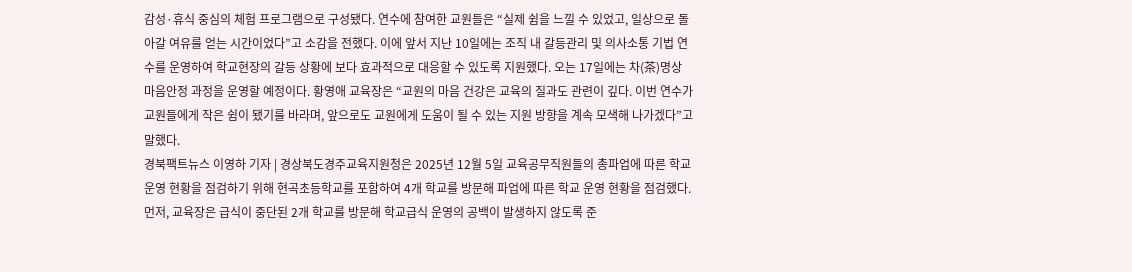감성·휴식 중심의 체험 프로그램으로 구성됐다. 연수에 참여한 교원들은 “실제 쉼을 느낄 수 있었고, 일상으로 돌아갈 여유를 얻는 시간이었다”고 소감을 전했다. 이에 앞서 지난 10일에는 조직 내 갈등관리 및 의사소통 기법 연수를 운영하여 학교현장의 갈등 상황에 보다 효과적으로 대응할 수 있도록 지원했다. 오는 17일에는 차(茶)명상 마음안정 과정을 운영할 예정이다. 황영애 교육장은 “교원의 마음 건강은 교육의 질과도 관련이 깊다. 이번 연수가 교원들에게 작은 쉼이 됐기를 바라며, 앞으로도 교원에게 도움이 될 수 있는 지원 방향을 계속 모색해 나가겠다”고 말했다.
경북팩트뉴스 이영하 기자 | 경상북도경주교육지원청은 2025년 12월 5일 교육공무직원들의 총파업에 따른 학교 운영 현황을 점검하기 위해 현곡초등학교를 포함하여 4개 학교를 방문해 파업에 따른 학교 운영 현황을 점검했다. 먼저, 교육장은 급식이 중단된 2개 학교를 방문해 학교급식 운영의 공백이 발생하지 않도록 준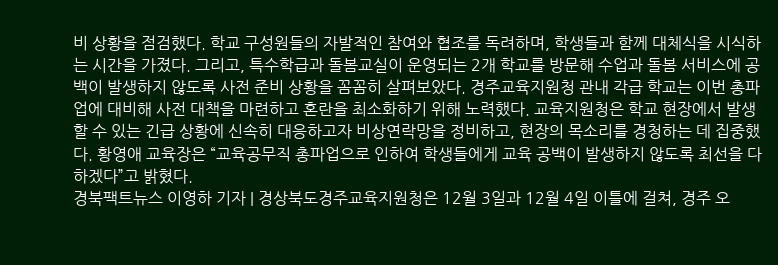비 상황을 점검했다. 학교 구성원들의 자발적인 참여와 협조를 독려하며, 학생들과 함께 대체식을 시식하는 시간을 가졌다. 그리고, 특수학급과 돌봄교실이 운영되는 2개 학교를 방문해 수업과 돌봄 서비스에 공백이 발생하지 않도록 사전 준비 상황을 꼼꼼히 살펴보았다. 경주교육지원청 관내 각급 학교는 이번 총파업에 대비해 사전 대책을 마련하고 혼란을 최소화하기 위해 노력했다. 교육지원청은 학교 현장에서 발생할 수 있는 긴급 상황에 신속히 대응하고자 비상연락망을 정비하고, 현장의 목소리를 경청하는 데 집중했다. 황영애 교육장은 “교육공무직 총파업으로 인하여 학생들에게 교육 공백이 발생하지 않도록 최선을 다하겠다”고 밝혔다.
경북팩트뉴스 이영하 기자 | 경상북도경주교육지원청은 12월 3일과 12월 4일 이틀에 걸쳐, 경주 오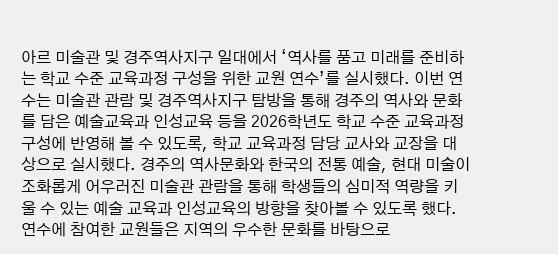아르 미술관 및 경주역사지구 일대에서 ‘역사를 품고 미래를 준비하는 학교 수준 교육과정 구성을 위한 교원 연수’를 실시했다. 이번 연수는 미술관 관람 및 경주역사지구 탐방을 통해 경주의 역사와 문화를 담은 예술교육과 인성교육 등을 2026학년도 학교 수준 교육과정 구성에 반영해 볼 수 있도록, 학교 교육과정 담당 교사와 교장을 대상으로 실시했다. 경주의 역사문화와 한국의 전통 예술, 현대 미술이 조화롭게 어우러진 미술관 관람을 통해 학생들의 심미적 역량을 키울 수 있는 예술 교육과 인성교육의 방향을 찾아볼 수 있도록 했다. 연수에 참여한 교원들은 지역의 우수한 문화를 바탕으로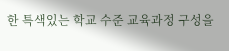한 특색있는 학교 수준 교육과정 구성을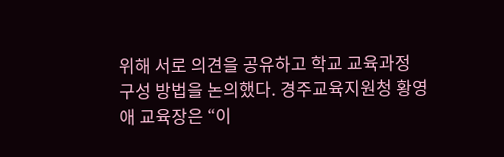위해 서로 의견을 공유하고 학교 교육과정 구성 방법을 논의했다. 경주교육지원청 황영애 교육장은 “이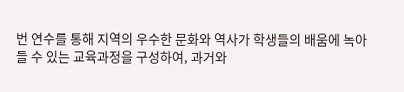번 연수를 통해 지역의 우수한 문화와 역사가 학생들의 배움에 녹아 들 수 있는 교육과정을 구성하여, 과거와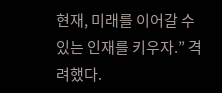현재, 미래를 이어갈 수 있는 인재를 키우자.” 격려했다.